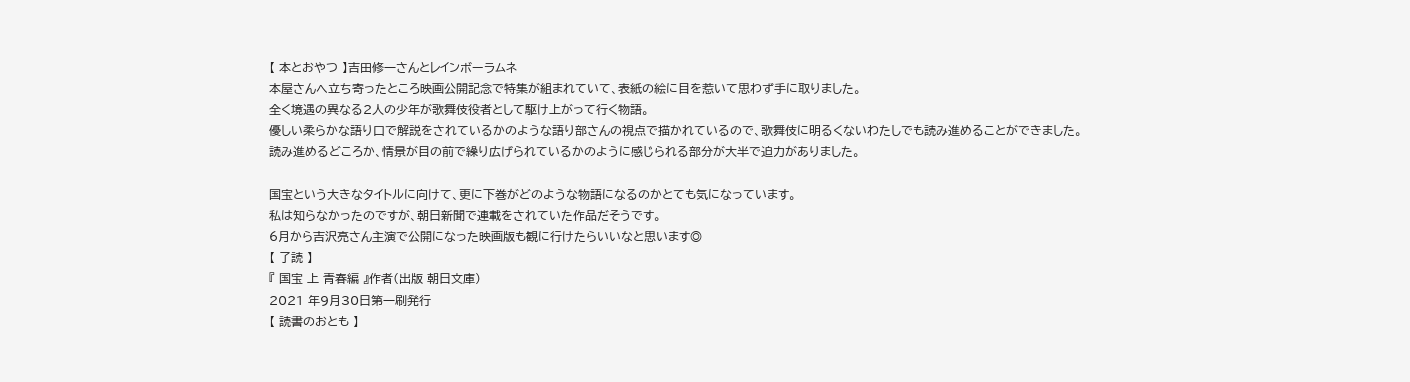【 本とおやつ 】吉田修一さんとレインボーラムネ
本屋さんへ立ち寄ったところ映画公開記念で特集が組まれていて、表紙の絵に目を惹いて思わず手に取りました。
全く境遇の異なる2人の少年が歌舞伎役者として駆け上がって行く物語。
優しい柔らかな語り口で解説をされているかのような語り部さんの視点で描かれているので、歌舞伎に明るくないわたしでも読み進めることができました。
読み進めるどころか、情景が目の前で繰り広げられているかのように感じられる部分が大半で迫力がありました。

国宝という大きなタイトルに向けて、更に下巻がどのような物語になるのかとても気になっています。
私は知らなかったのですが、朝日新聞で連載をされていた作品だそうです。
6月から吉沢亮さん主演で公開になった映画版も観に行けたらいいなと思います◎
【 了読 】
『 国宝 上 青春編 』作者(出版 朝日文庫)
2021 年9月30日第一刷発行
【 読書のおとも 】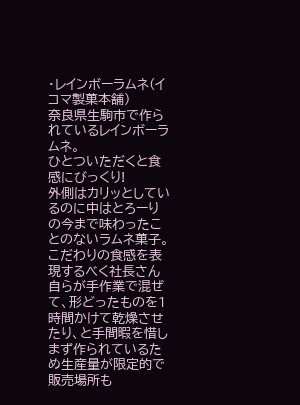・レインボーラムネ(イコマ製菓本舗)
奈良県生駒市で作られているレインボーラムネ。
ひとついただくと食感にびっくり!
外側はカリッとしているのに中はとろーりの今まで味わったことのないラムネ菓子。
こだわりの食感を表現するべく社長さん自らが手作業で混ぜて、形どったものを1時間かけて乾燥させたり、と手間暇を惜しまず作られているため生産量が限定的で販売場所も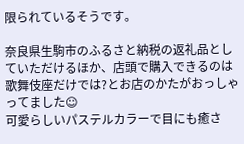限られているそうです。

奈良県生駒市のふるさと納税の返礼品としていただけるほか、店頭で購入できるのは歌舞伎座だけでは?とお店のかたがおっしゃってました☺
可愛らしいパステルカラーで目にも癒さ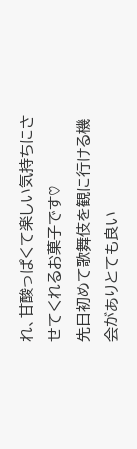れ、甘酸っぱくて楽しい気持ちにさせてくれるお菓子です♡
先日初めて歌舞伎を観に行ける機会がありとても良い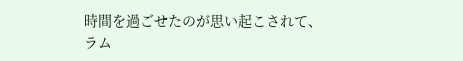時間を過ごせたのが思い起こされて、ラム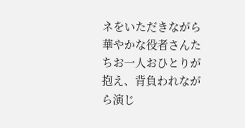ネをいただきながら華やかな役者さんたちお一人おひとりが抱え、背負われながら演じ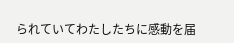られていてわたしたちに感動を届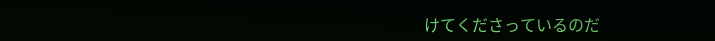けてくださっているのだ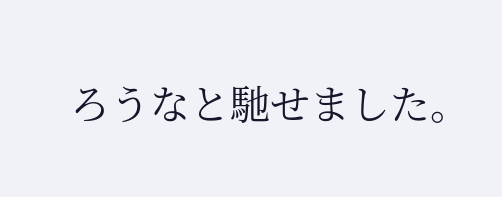ろうなと馳せました。